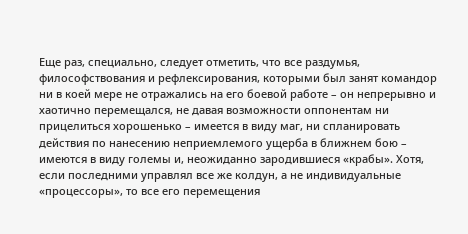Еще раз, специально, следует отметить, что все раздумья, философствования и рефлексирования, которыми был занят командор ни в коей мере не отражались на его боевой работе – он непрерывно и хаотично перемещался, не давая возможности оппонентам ни прицелиться хорошенько – имеется в виду маг, ни спланировать действия по нанесению неприемлемого ущерба в ближнем бою – имеются в виду големы и, неожиданно зародившиеся «крабы». Хотя, если последними управлял все же колдун, а не индивидуальные «процессоры», то все его перемещения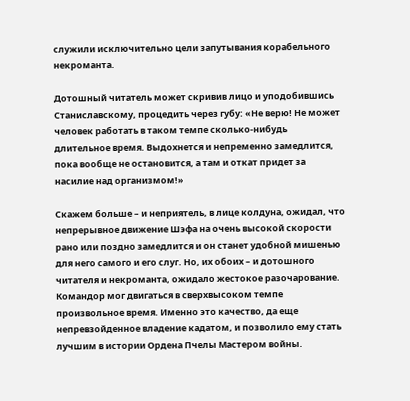служили исключительно цели запутывания корабельного некроманта.

Дотошный читатель может скривив лицо и уподобившись Станиславскому, процедить через губу: «Не верю! Не может человек работать в таком темпе сколько-нибудь длительное время. Выдохнется и непременно замедлится, пока вообще не остановится, а там и откат придет за насилие над организмом!»

Скажем больше – и неприятель, в лице колдуна, ожидал, что непрерывное движение Шэфа на очень высокой скорости рано или поздно замедлится и он станет удобной мишенью для него самого и его слуг. Но, их обоих – и дотошного читателя и некроманта, ожидало жестокое разочарование. Командор мог двигаться в сверхвысоком темпе произвольное время. Именно это качество, да еще непревзойденное владение кадатом, и позволило ему стать лучшим в истории Ордена Пчелы Мастером войны.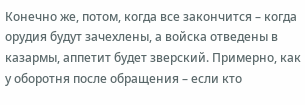Конечно же, потом, когда все закончится – когда орудия будут зачехлены, а войска отведены в казармы, аппетит будет зверский. Примерно, как у оборотня после обращения – если кто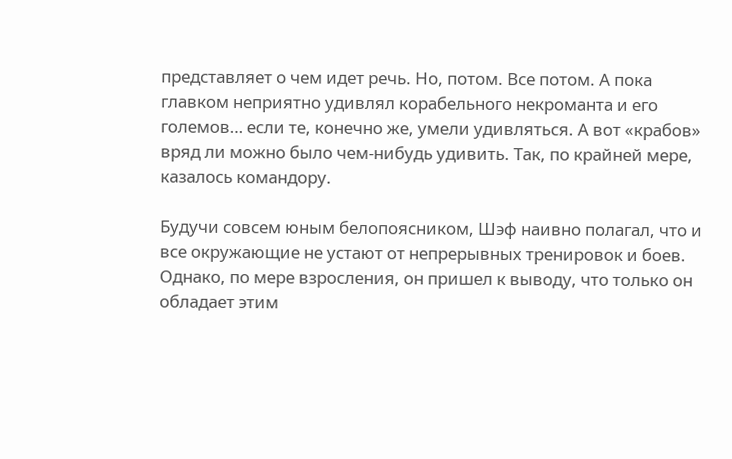представляет о чем идет речь. Но, потом. Все потом. А пока главком неприятно удивлял корабельного некроманта и его големов… если те, конечно же, умели удивляться. А вот «крабов» вряд ли можно было чем-нибудь удивить. Так, по крайней мере, казалось командору.

Будучи совсем юным белопоясником, Шэф наивно полагал, что и все окружающие не устают от непрерывных тренировок и боев. Однако, по мере взросления, он пришел к выводу, что только он обладает этим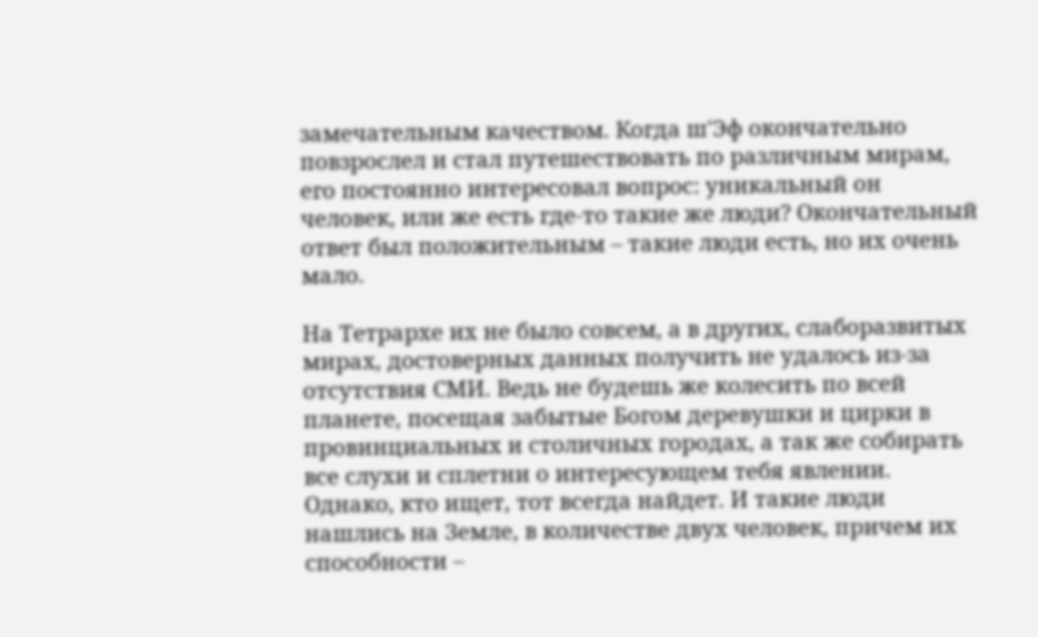замечательным качеством. Когда ш'Эф окончательно повзрослел и стал путешествовать по различным мирам, его постоянно интересовал вопрос: уникальный он человек, или же есть где-то такие же люди? Окончательный ответ был положительным – такие люди есть, но их очень мало.

На Тетрархе их не было совсем, а в других, слаборазвитых мирах, достоверных данных получить не удалось из-за отсутствия СМИ. Ведь не будешь же колесить по всей планете, посещая забытые Богом деревушки и цирки в провинциальных и столичных городах, а так же собирать все слухи и сплетни о интересующем тебя явлении. Однако, кто ищет, тот всегда найдет. И такие люди нашлись на Земле, в количестве двух человек, причем их способности –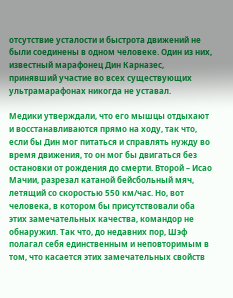отсутствие усталости и быстрота движений не были соединены в одном человеке. Один из них, известный марафонец Дин Карназес, принявший участие во всех существующих ультрамарафонах никогда не уставал.

Медики утверждали, что его мышцы отдыхают и восстанавливаются прямо на ходу, так что, если бы Дин мог питаться и справлять нужду во время движения, то он мог бы двигаться без остановки от рождения до смерти. Второй – Исао Мачии, разрезал катаной бейсбольный мяч, летящий со скоростью 550 км/час. Но, вот человека, в котором бы присутствовали оба этих замечательных качества, командор не обнаружил. Так что, до недавних пор, Шэф полагал себя единственным и неповторимым в том, что касается этих замечательных свойств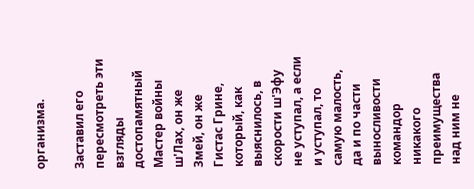организма.

Заставил его пересмотреть эти взгляды достопамятный Мастер войны ш'Лах, он же Змей, он же Гистас Грине, который, как выяснилось, в скорости ш'Эфу не уступал, а если и уступал, то самую малость, да и по части выносливости командор никакого преимущества над ним не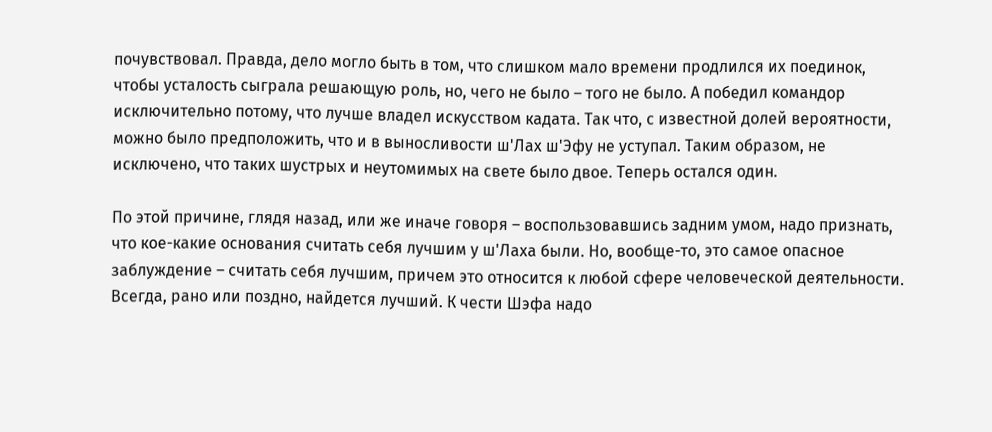почувствовал. Правда, дело могло быть в том, что слишком мало времени продлился их поединок, чтобы усталость сыграла решающую роль, но, чего не было – того не было. А победил командор исключительно потому, что лучше владел искусством кадата. Так что, с известной долей вероятности, можно было предположить, что и в выносливости ш'Лах ш'Эфу не уступал. Таким образом, не исключено, что таких шустрых и неутомимых на свете было двое. Теперь остался один.

По этой причине, глядя назад, или же иначе говоря – воспользовавшись задним умом, надо признать, что кое-какие основания считать себя лучшим у ш'Лаха были. Но, вообще-то, это самое опасное заблуждение – считать себя лучшим, причем это относится к любой сфере человеческой деятельности. Всегда, рано или поздно, найдется лучший. К чести Шэфа надо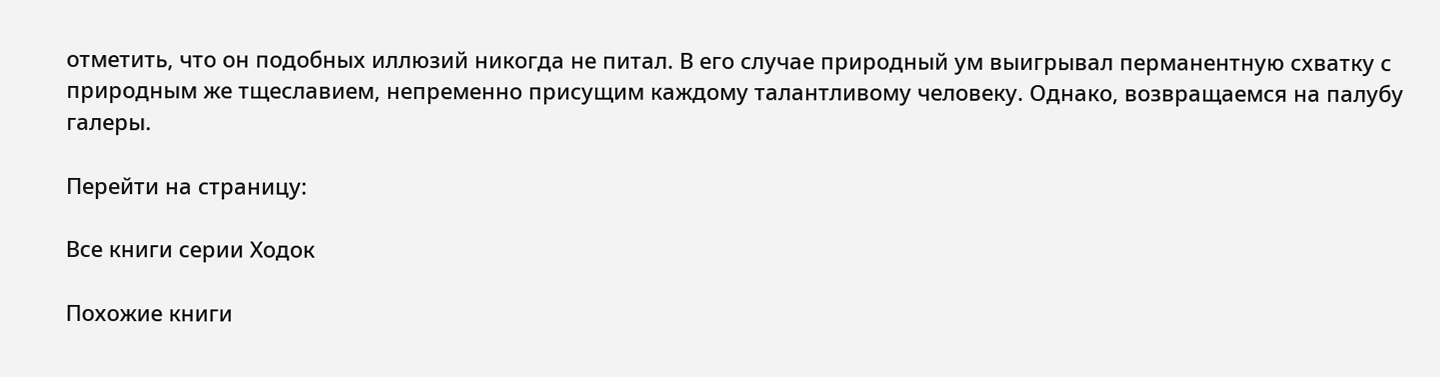отметить, что он подобных иллюзий никогда не питал. В его случае природный ум выигрывал перманентную схватку с природным же тщеславием, непременно присущим каждому талантливому человеку. Однако, возвращаемся на палубу галеры.

Перейти на страницу:

Все книги серии Ходок

Похожие книги